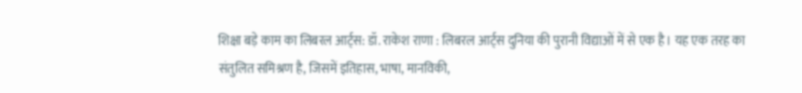शिक्षा बड़े काम का लिबरल आर्ट्स: डॉ. राकेश राणा : लिबरल आर्ट्स दुनिया की पुरानी विद्याओं में से एक है। यह एक तरह का संतुलित समिश्रण है, जिसमें इतिहास, भाषा, मानविकी,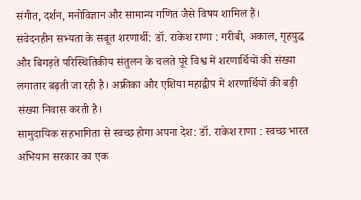संगीत, दर्शन, मनोविज्ञान और सामान्य गणित जैसे विषय शामिल हैं।
संवेदनहीन सभ्यता के सबूत शरणार्थी: डॉ. राकेश राणा : गरीबी, अकाल, गृहयुद्ध और बिगड़ते परिस्थितिकीय संतुलन के चलते पूरे विश्व में शरणार्थियों की संख्या लगातार बढ़ती जा रही है। अफ्रीका और एशिया महाद्वीप में शरणार्थियों की बड़ी संख्या निवास करती है।
सामुदायिक सहभागिता से स्वच्छ होगा अपना देश: डॉ. राकेश राणा : स्वच्छ भारत अभियान सरकार का एक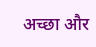अच्छा और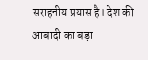सराहनीय प्रयास है। देश की आबादी का बड़ा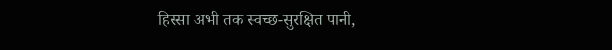हिस्सा अभी तक स्वच्छ-सुरक्षित पानी,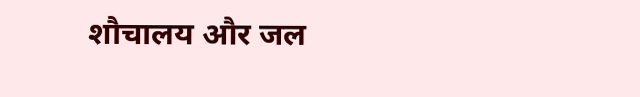शौचालय और जल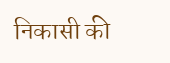निकासी की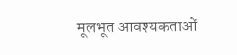मूलभूत आवश्यकताओं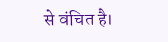से वंचित है।